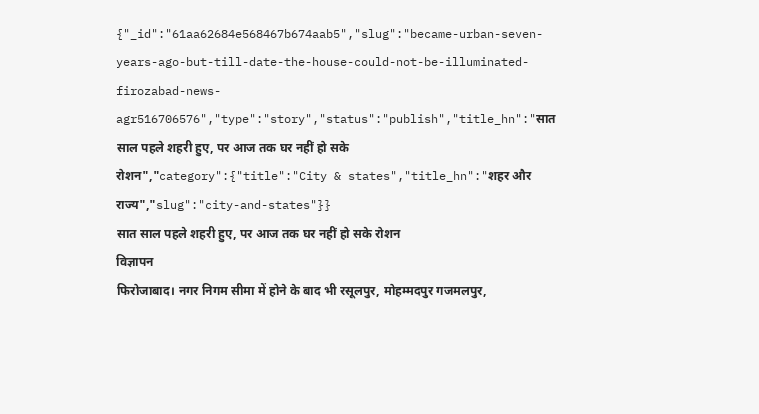{"_id":"61aa62684e568467b674aab5","slug":"became-urban-seven-years-ago-but-till-date-the-house-could-not-be-illuminated-firozabad-news-agr516706576","type":"story","status":"publish","title_hn":"सात साल पहले शहरी हुए, पर आज तक घर नहीं हो सके रोशन","category":{"title":"City & states","title_hn":"शहर और राज्य","slug":"city-and-states"}}
सात साल पहले शहरी हुए, पर आज तक घर नहीं हो सके रोशन
विज्ञापन
फिरोजाबाद। नगर निगम सीमा में होने के बाद भी रसूलपुर, मोहम्मदपुर गजमलपुर,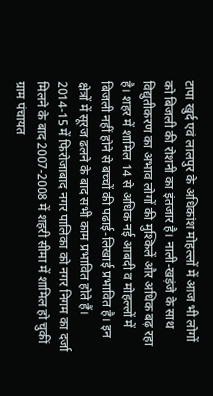टापा खुर्द एवं लालपुर के अधिकांश मोहल्लों में आज भी लोगों को बिजली की रोशनी का इंतजार है। नाली-खड़ंजे के साथ विद्युतीकरण का अभाव लोगों की मुश्किलें और अधिक बढ़ रहा है। शहर में शामिल 14 से अधिक नई आबदी व मोहल्लों में बिजली नहीं होने से बच्चों की पढाई-लिखाई प्रभावित है। इन क्षेत्रों में सूरज ढलने के बाद सभी काम प्रभावित होते हैं।
2014-15 में फिरोजाबाद नगर पालिका को नगर निगम का दर्जा मिलने के बाद 2007-2008 में शहरी सीमा में शामिल हो चुकीं ग्राम पंचायत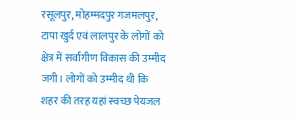रसूलपुर, मोहम्मदपुर गजमलपुर, टापा खुर्द एवं लालपुर के लोगों को क्षेत्र में सर्वांगीण विकास की उम्मीद जगी। लोगों को उम्मीद थी कि शहर की तरह यहां स्वच्छ पेयजल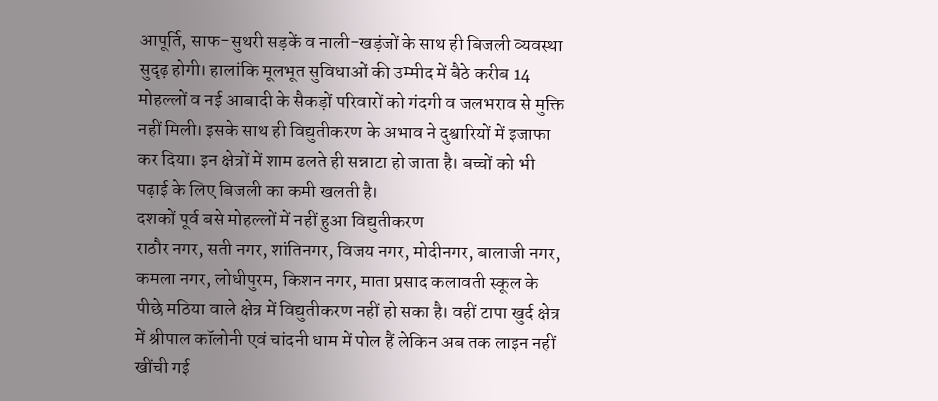आपूर्ति, साफ-सुथरी सड़कें व नाली-खड़ंजों के साथ ही बिजली व्यवस्था सुदृढ़ होगी। हालांकि मूलभूत सुविधाओं की उम्मीद में बैठे करीब 14 मोहल्लों व नई आबादी के सैकड़ों परिवारों को गंदगी व जलभराव से मुक्ति नहीं मिली। इसके साथ ही विद्युतीकरण के अभाव ने दुश्वारियों में इजाफा कर दिया। इन क्षेत्रों में शाम ढलते ही सन्नाटा हो जाता है। बच्चों को भी पढ़ाई के लिए बिजली का कमी खलती है।
दशकों पूर्व बसे मोहल्लों में नहीं हुआ विद्युतीकरण
राठौर नगर, सती नगर, शांतिनगर, विजय नगर, मोदीनगर, बालाजी नगर, कमला नगर, लोधीपुरम, किशन नगर, माता प्रसाद कलावती स्कूल के पीछे मठिया वाले क्षेत्र में विद्युतीकरण नहीं हो सका है। वहीं टापा खुर्द क्षेत्र में श्रीपाल कॉलोनी एवं चांदनी धाम में पोल हैं लेकिन अब तक लाइन नहीं खींची गई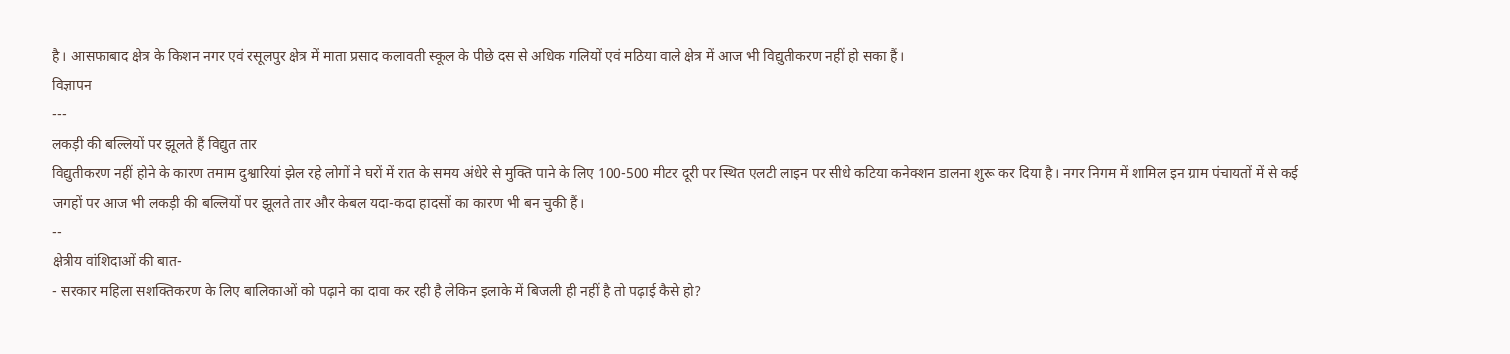है। आसफाबाद क्षेत्र के किशन नगर एवं रसूलपुर क्षेत्र में माता प्रसाद कलावती स्कूल के पीछे दस से अधिक गलियों एवं मठिया वाले क्षेत्र में आज भी विद्युतीकरण नहीं हो सका हैं।
विज्ञापन
---
लकड़ी की बल्लियों पर झूलते हैं विद्युत तार
विद्युतीकरण नहीं होने के कारण तमाम दुश्वारियां झेल रहे लोगों ने घरों में रात के समय अंधेरे से मुक्ति पाने के लिए 100-500 मीटर दूरी पर स्थित एलटी लाइन पर सीधे कटिया कनेक्शन डालना शुरू कर दिया है। नगर निगम में शामिल इन ग्राम पंचायतों में से कई जगहों पर आज भी लकड़ी की बल्लियों पर झूलते तार और केबल यदा-कदा हादसों का कारण भी बन चुकी हैं।
--
क्षेत्रीय वांशिदाओं की बात-
- सरकार महिला सशक्तिकरण के लिए बालिकाओं को पढ़ाने का दावा कर रही है लेकिन इलाके में बिजली ही नहीं है तो पढ़ाई कैसे हो?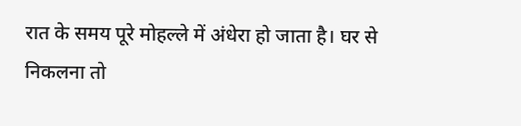रात के समय पूरे मोहल्ले में अंधेरा हो जाता है। घर से निकलना तो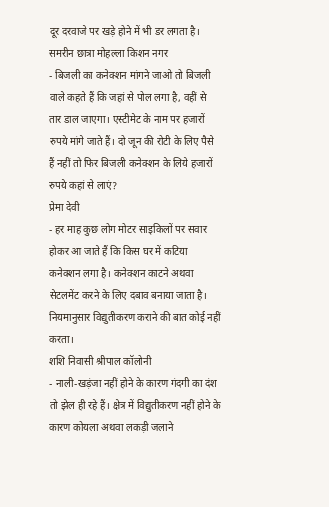दूर दरवाजे पर खड़े होने में भी डर लगता है।
समरीन छात्रा मोहल्ला किशन नगर
- बिजली का कनेक्शन मांगने जाओ तो बिजली वाले कहते हैं कि जहां से पोल लगा है, वहीं से तार डाल जाएगा। एस्टीमेट के नाम पर हजारों रुपये मांगे जाते हैं। दो जून की रोटी के लिए पैसे हैं नहीं तो फिर बिजली कनेक्शन के लिये हजारों रुपये कहां से लाएं?
प्रेमा देवी
- हर माह कुछ लोग मोटर साइकिलों पर सवार होकर आ जाते हैं कि किस घर में कटिया कनेक्शन लगा है। कनेक्शन काटने अथवा सेटलमेंट करने के लिए दबाव बनाया जाता है। नियमानुसार विद्युतीकरण कराने की बात कोई नहीं करता।
शशि निवासी श्रीपाल कॉलोनी
- नाली-खड़ंजा नहीं होने के कारण गंदगी का दंश तो झेल ही रहे हैं। क्षेत्र में विद्युतीकरण नहीं होने के कारण कोयला अथवा लकड़ी जलाने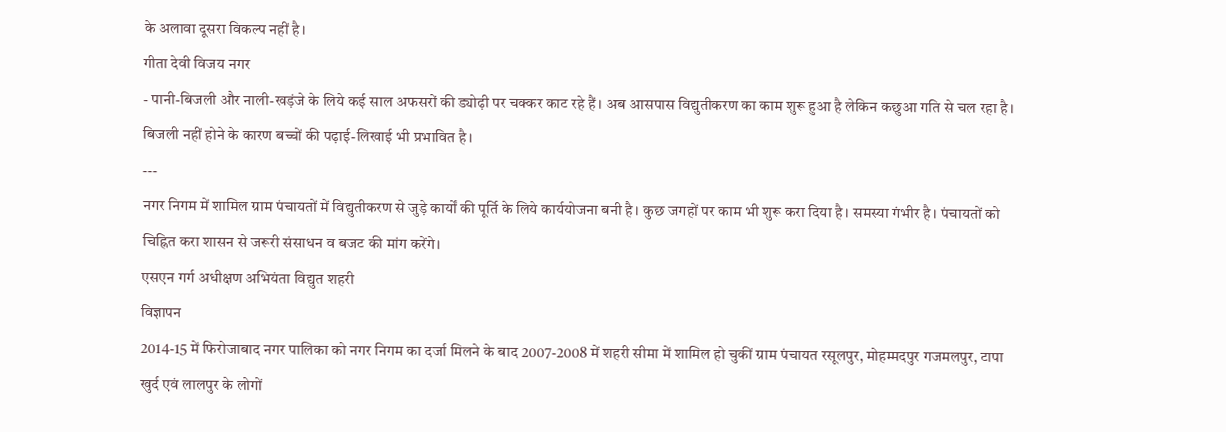के अलावा दूसरा विकल्प नहीं है।
गीता देवी विजय नगर
- पानी-बिजली और नाली-खड़ंजे के लिये कई साल अफसरों की ड्योढ़ी पर चक्कर काट रहे हैं। अब आसपास विद्युतीकरण का काम शुरू हुआ है लेकिन कछुआ गति से चल रहा है। बिजली नहीं होने के कारण बच्चों की पढ़ाई-लिखाई भी प्रभावित है।
---
नगर निगम में शामिल ग्राम पंचायतों में विद्युतीकरण से जुड़े कार्यों की पूर्ति के लिये कार्ययोजना बनी है। कुछ जगहों पर काम भी शुरू करा दिया है। समस्या गंभीर है। पंचायतों को चिह्नित करा शासन से जरूरी संसाधन व बजट की मांग करेंगे।
एसएन गर्ग अधीक्षण अभियंता विद्युत शहरी
विज्ञापन
2014-15 में फिरोजाबाद नगर पालिका को नगर निगम का दर्जा मिलने के बाद 2007-2008 में शहरी सीमा में शामिल हो चुकीं ग्राम पंचायत रसूलपुर, मोहम्मदपुर गजमलपुर, टापा खुर्द एवं लालपुर के लोगों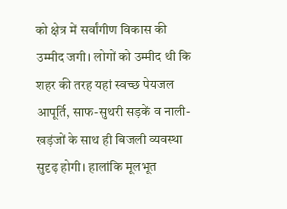को क्षेत्र में सर्वांगीण विकास की उम्मीद जगी। लोगों को उम्मीद थी कि शहर की तरह यहां स्वच्छ पेयजल आपूर्ति, साफ-सुथरी सड़कें व नाली-खड़ंजों के साथ ही बिजली व्यवस्था सुदृढ़ होगी। हालांकि मूलभूत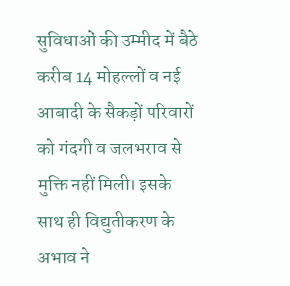सुविधाओं की उम्मीद में बैठे करीब 14 मोहल्लों व नई आबादी के सैकड़ों परिवारों को गंदगी व जलभराव से मुक्ति नहीं मिली। इसके साथ ही विद्युतीकरण के अभाव ने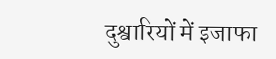दुश्वारियों में इजाफा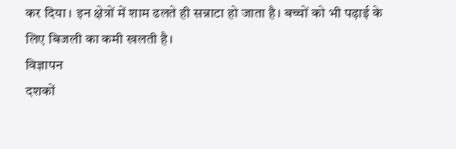कर दिया। इन क्षेत्रों में शाम ढलते ही सन्नाटा हो जाता है। बच्चों को भी पढ़ाई के लिए बिजली का कमी खलती है।
विज्ञापन
दशकों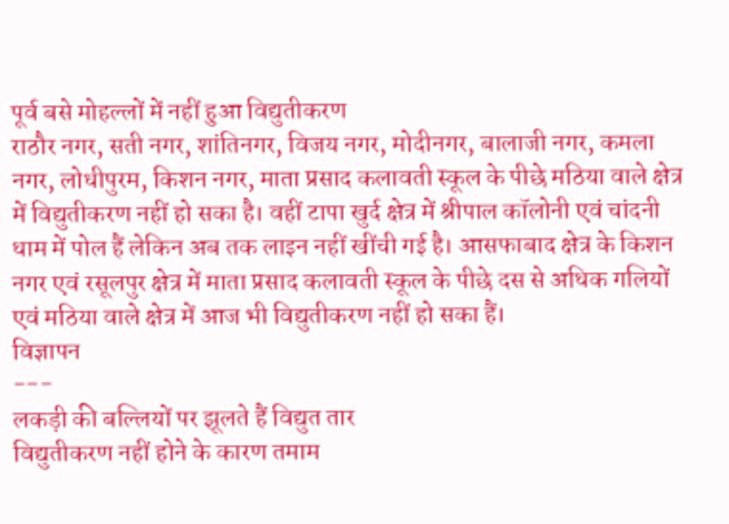पूर्व बसे मोहल्लों में नहीं हुआ विद्युतीकरण
राठौर नगर, सती नगर, शांतिनगर, विजय नगर, मोदीनगर, बालाजी नगर, कमला नगर, लोधीपुरम, किशन नगर, माता प्रसाद कलावती स्कूल के पीछे मठिया वाले क्षेत्र में विद्युतीकरण नहीं हो सका है। वहीं टापा खुर्द क्षेत्र में श्रीपाल कॉलोनी एवं चांदनी धाम में पोल हैं लेकिन अब तक लाइन नहीं खींची गई है। आसफाबाद क्षेत्र के किशन नगर एवं रसूलपुर क्षेत्र में माता प्रसाद कलावती स्कूल के पीछे दस से अधिक गलियों एवं मठिया वाले क्षेत्र में आज भी विद्युतीकरण नहीं हो सका हैं।
विज्ञापन
---
लकड़ी की बल्लियों पर झूलते हैं विद्युत तार
विद्युतीकरण नहीं होने के कारण तमाम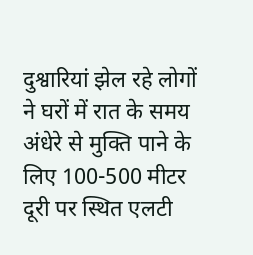दुश्वारियां झेल रहे लोगों ने घरों में रात के समय अंधेरे से मुक्ति पाने के लिए 100-500 मीटर दूरी पर स्थित एलटी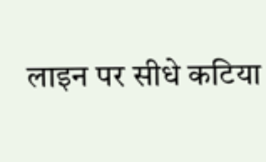लाइन पर सीधे कटिया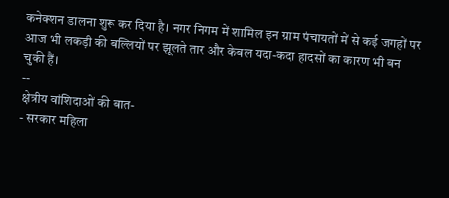कनेक्शन डालना शुरू कर दिया है। नगर निगम में शामिल इन ग्राम पंचायतों में से कई जगहों पर आज भी लकड़ी की बल्लियों पर झूलते तार और केबल यदा-कदा हादसों का कारण भी बन चुकी हैं।
--
क्षेत्रीय वांशिदाओं की बात-
- सरकार महिला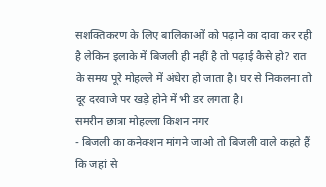सशक्तिकरण के लिए बालिकाओं को पढ़ाने का दावा कर रही है लेकिन इलाके में बिजली ही नहीं है तो पढ़ाई कैसे हो? रात के समय पूरे मोहल्ले में अंधेरा हो जाता है। घर से निकलना तो दूर दरवाजे पर खड़े होने में भी डर लगता है।
समरीन छात्रा मोहल्ला किशन नगर
- बिजली का कनेक्शन मांगने जाओ तो बिजली वाले कहते हैं कि जहां से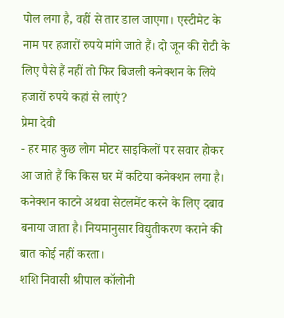पोल लगा है, वहीं से तार डाल जाएगा। एस्टीमेट के नाम पर हजारों रुपये मांगे जाते हैं। दो जून की रोटी के लिए पैसे हैं नहीं तो फिर बिजली कनेक्शन के लिये हजारों रुपये कहां से लाएं?
प्रेमा देवी
- हर माह कुछ लोग मोटर साइकिलों पर सवार होकर आ जाते हैं कि किस घर में कटिया कनेक्शन लगा है। कनेक्शन काटने अथवा सेटलमेंट करने के लिए दबाव बनाया जाता है। नियमानुसार विद्युतीकरण कराने की बात कोई नहीं करता।
शशि निवासी श्रीपाल कॉलोनी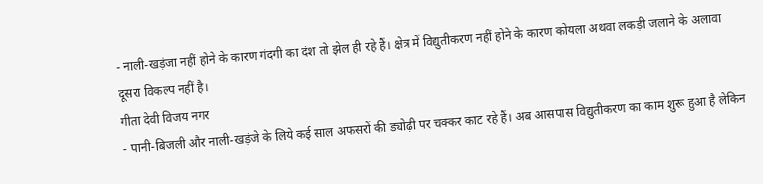- नाली-खड़ंजा नहीं होने के कारण गंदगी का दंश तो झेल ही रहे हैं। क्षेत्र में विद्युतीकरण नहीं होने के कारण कोयला अथवा लकड़ी जलाने के अलावा दूसरा विकल्प नहीं है।
गीता देवी विजय नगर
- पानी-बिजली और नाली-खड़ंजे के लिये कई साल अफसरों की ड्योढ़ी पर चक्कर काट रहे हैं। अब आसपास विद्युतीकरण का काम शुरू हुआ है लेकिन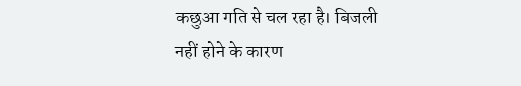कछुआ गति से चल रहा है। बिजली नहीं होने के कारण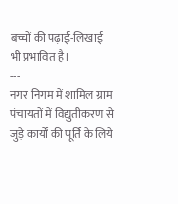बच्चों की पढ़ाई-लिखाई भी प्रभावित है।
---
नगर निगम में शामिल ग्राम पंचायतों में विद्युतीकरण से जुड़े कार्यों की पूर्ति के लिये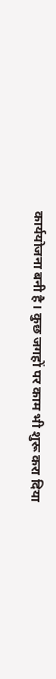कार्ययोजना बनी है। कुछ जगहों पर काम भी शुरू करा दिया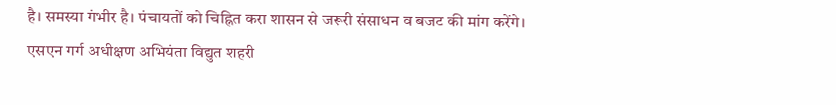है। समस्या गंभीर है। पंचायतों को चिह्नित करा शासन से जरूरी संसाधन व बजट की मांग करेंगे।
एसएन गर्ग अधीक्षण अभियंता विद्युत शहरी